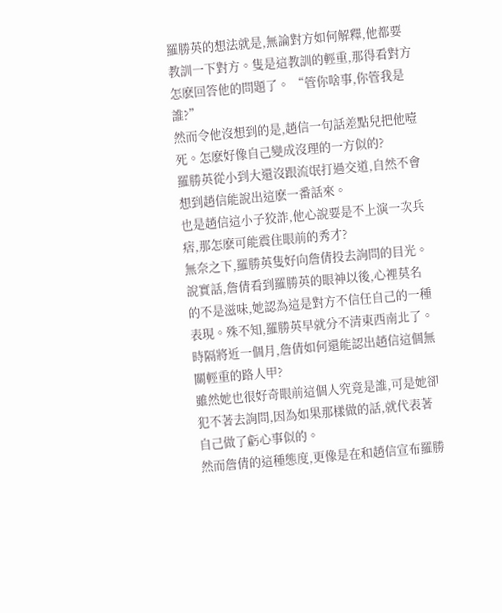羅勝英的想法就是,無論對方如何解釋,他都要教訓一下對方。隻是這教訓的輕重,那得看對方怎麽回答他的問題了。 “管你啥事,你管我是誰?”
然而令他沒想到的是,趙信一句話差點兒把他噎死。怎麽好像自己變成沒理的一方似的?
羅勝英從小到大還沒跟流氓打過交道,自然不會想到趙信能說出這麽一番話來。
也是趙信這小子狡詐,他心說要是不上演一次兵痞,那怎麽可能震住眼前的秀才?
無奈之下,羅勝英隻好向詹倩投去詢問的目光。
說實話,詹倩看到羅勝英的眼神以後,心裡莫名的不是滋味,她認為這是對方不信任自己的一種表現。殊不知,羅勝英早就分不清東西南北了。
時隔將近一個月,詹倩如何還能認出趙信這個無關輕重的路人甲?
雖然她也很好奇眼前這個人究竟是誰,可是她卻犯不著去詢問,因為如果那樣做的話,就代表著自己做了虧心事似的。
然而詹倩的這種態度,更像是在和趙信宣布羅勝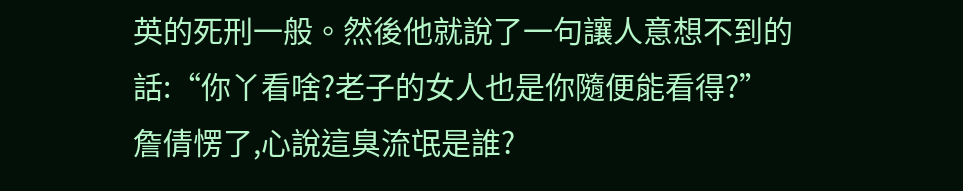英的死刑一般。然後他就說了一句讓人意想不到的話:“你丫看啥?老子的女人也是你隨便能看得?”
詹倩愣了,心說這臭流氓是誰?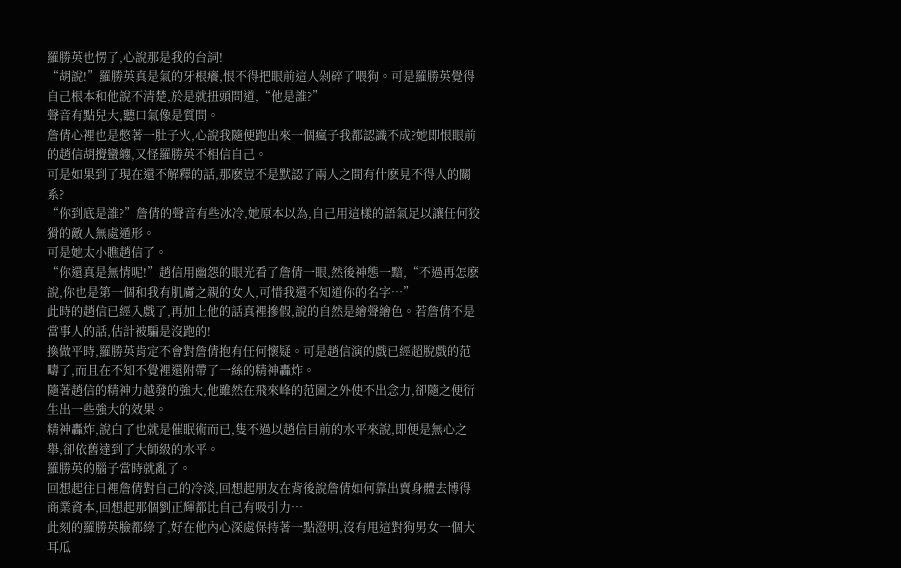羅勝英也愣了,心說那是我的台詞!
“胡說!”羅勝英真是氣的牙根癢,恨不得把眼前這人剁碎了喂狗。可是羅勝英覺得自己根本和他說不清楚,於是就扭頭問道,“他是誰?”
聲音有點兒大,聽口氣像是質問。
詹倩心裡也是憋著一肚子火,心說我隨便跑出來一個瘋子我都認識不成?她即恨眼前的趙信胡攪蠻纏,又怪羅勝英不相信自己。
可是如果到了現在還不解釋的話,那麽豈不是默認了兩人之間有什麽見不得人的關系?
“你到底是誰?”詹倩的聲音有些冰冷,她原本以為,自己用這樣的語氣足以讓任何狡猾的敵人無處遁形。
可是她太小瞧趙信了。
“你還真是無情呢!”趙信用幽怨的眼光看了詹倩一眼,然後神態一黯,“不過再怎麽說,你也是第一個和我有肌膚之親的女人,可惜我還不知道你的名字…”
此時的趙信已經入戲了,再加上他的話真裡摻假,說的自然是繪聲繪色。若詹倩不是當事人的話,估計被騙是沒跑的!
換做平時,羅勝英肯定不會對詹倩抱有任何懷疑。可是趙信演的戲已經超脫戲的范疇了,而且在不知不覺裡還附帶了一絲的精神轟炸。
隨著趙信的精神力越發的強大,他雖然在飛來峰的范圍之外使不出念力,卻隨之便衍生出一些強大的效果。
精神轟炸,說白了也就是催眠術而已,隻不過以趙信目前的水平來說,即便是無心之舉,卻依舊達到了大師級的水平。
羅勝英的腦子當時就亂了。
回想起往日裡詹倩對自己的冷淡,回想起朋友在背後說詹倩如何靠出賣身體去博得商業資本,回想起那個劉正輝都比自己有吸引力…
此刻的羅勝英臉都綠了,好在他內心深處保持著一點澄明,沒有甩這對狗男女一個大耳瓜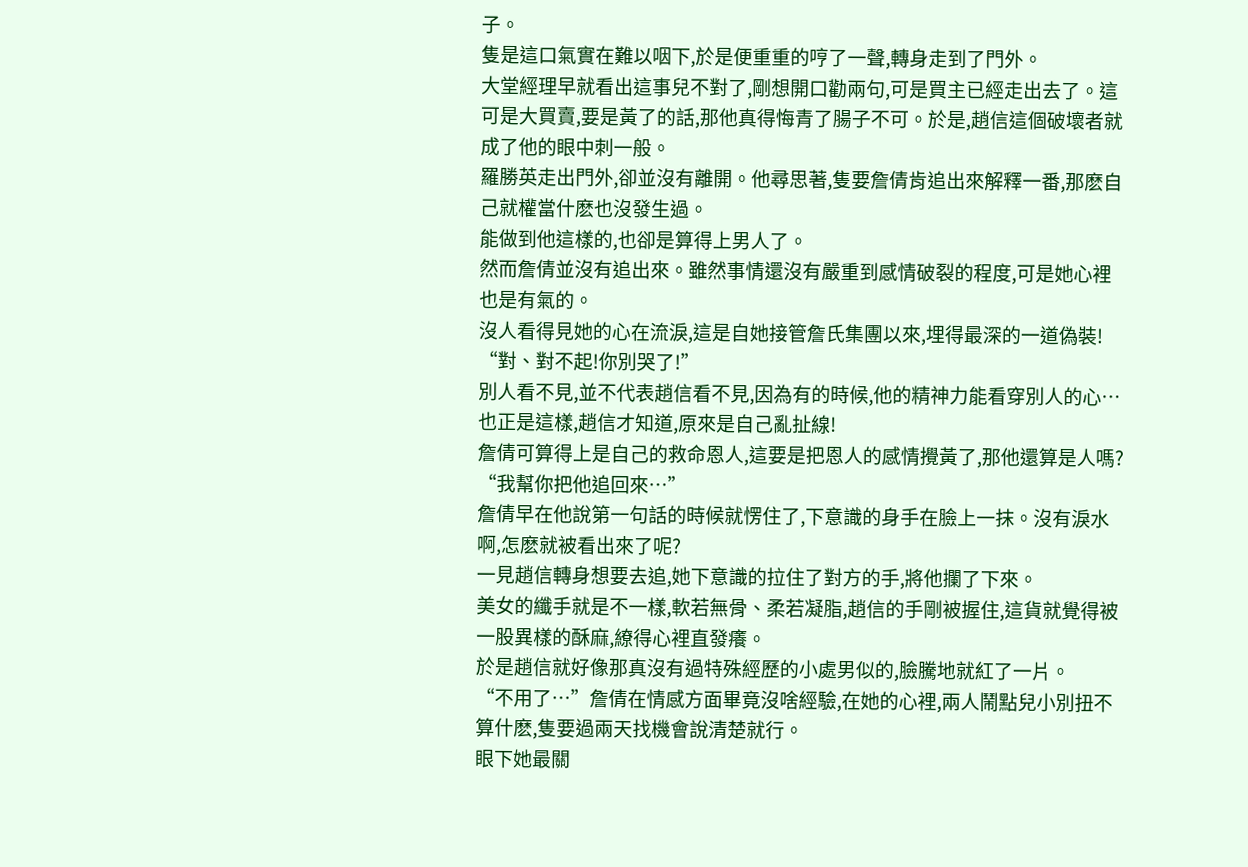子。
隻是這口氣實在難以咽下,於是便重重的哼了一聲,轉身走到了門外。
大堂經理早就看出這事兒不對了,剛想開口勸兩句,可是買主已經走出去了。這可是大買賣,要是黃了的話,那他真得悔青了腸子不可。於是,趙信這個破壞者就成了他的眼中刺一般。
羅勝英走出門外,卻並沒有離開。他尋思著,隻要詹倩肯追出來解釋一番,那麽自己就權當什麽也沒發生過。
能做到他這樣的,也卻是算得上男人了。
然而詹倩並沒有追出來。雖然事情還沒有嚴重到感情破裂的程度,可是她心裡也是有氣的。
沒人看得見她的心在流淚,這是自她接管詹氏集團以來,埋得最深的一道偽裝!
“對、對不起!你別哭了!”
別人看不見,並不代表趙信看不見,因為有的時候,他的精神力能看穿別人的心…
也正是這樣,趙信才知道,原來是自己亂扯線!
詹倩可算得上是自己的救命恩人,這要是把恩人的感情攪黃了,那他還算是人嗎?
“我幫你把他追回來…”
詹倩早在他說第一句話的時候就愣住了,下意識的身手在臉上一抹。沒有淚水啊,怎麽就被看出來了呢?
一見趙信轉身想要去追,她下意識的拉住了對方的手,將他攔了下來。
美女的纖手就是不一樣,軟若無骨、柔若凝脂,趙信的手剛被握住,這貨就覺得被一股異樣的酥麻,繚得心裡直發癢。
於是趙信就好像那真沒有過特殊經歷的小處男似的,臉騰地就紅了一片。
“不用了…”詹倩在情感方面畢竟沒啥經驗,在她的心裡,兩人鬧點兒小別扭不算什麽,隻要過兩天找機會說清楚就行。
眼下她最關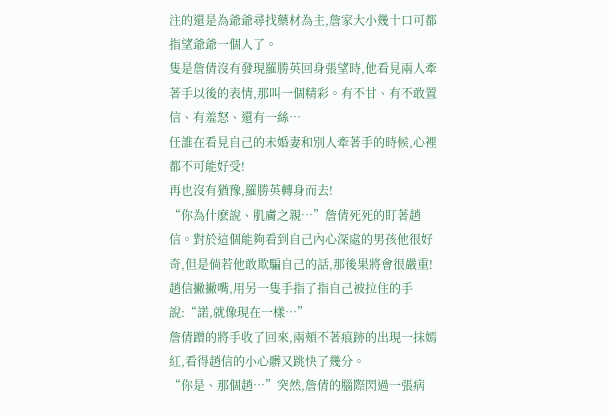注的還是為爺爺尋找藥材為主,詹家大小幾十口可都指望爺爺一個人了。
隻是詹倩沒有發現羅勝英回身張望時,他看見兩人牽著手以後的表情,那叫一個精彩。有不甘、有不敢置信、有羞怒、還有一絲…
任誰在看見自己的未婚妻和別人牽著手的時候,心裡都不可能好受!
再也沒有猶豫,羅勝英轉身而去!
“你為什麽說、肌膚之親…”詹倩死死的盯著趙信。對於這個能夠看到自己內心深處的男孩他很好奇,但是倘若他敢欺騙自己的話,那後果將會很嚴重!
趙信撇撇嘴,用另一隻手指了指自己被拉住的手說:“諾,就像現在一樣…”
詹倩蹭的將手收了回來,兩頰不著痕跡的出現一抹嫣紅,看得趙信的小心髒又跳快了幾分。
“你是、那個趙…”突然,詹倩的腦際閃過一張病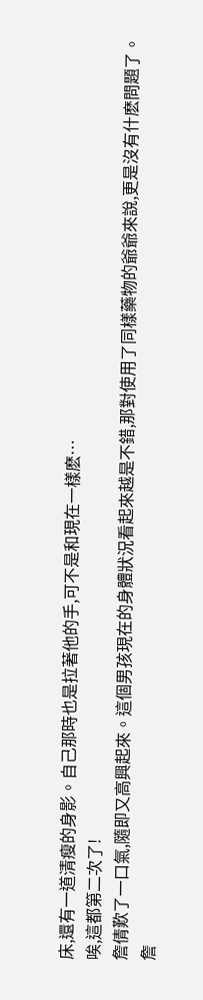床,還有一道清瘦的身影。自己那時也是拉著他的手,可不是和現在一樣麽…
唉,這都第二次了!
詹倩歎了一口氣,隨即又高興起來。這個男孩現在的身體狀況看起來越是不錯,那對使用了同樣藥物的爺爺來說,更是沒有什麽問題了。
詹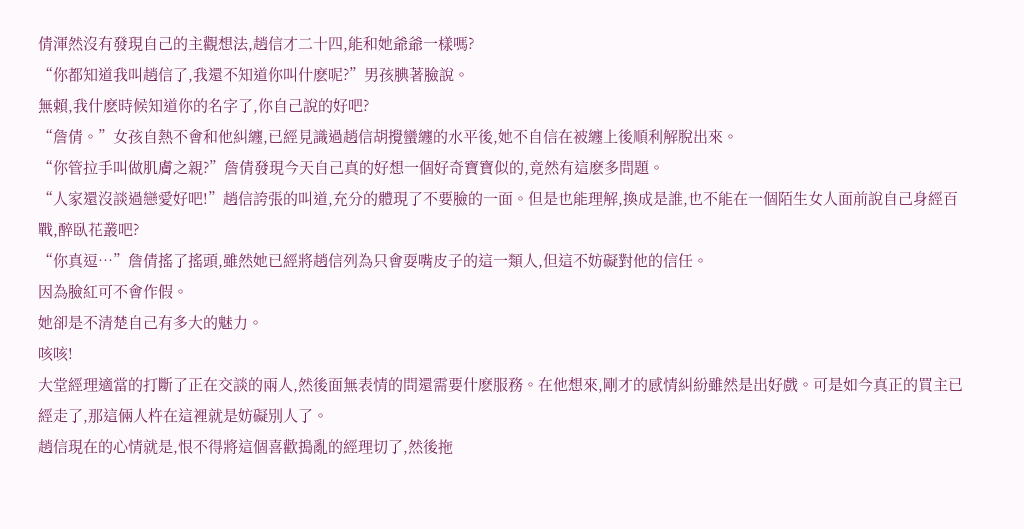倩渾然沒有發現自己的主觀想法,趙信才二十四,能和她爺爺一樣嗎?
“你都知道我叫趙信了,我還不知道你叫什麽呢?”男孩腆著臉說。
無賴,我什麽時候知道你的名字了,你自己說的好吧?
“詹倩。”女孩自熱不會和他糾纏,已經見識過趙信胡攪蠻纏的水平後,她不自信在被纏上後順利解脫出來。
“你管拉手叫做肌膚之親?”詹倩發現今天自己真的好想一個好奇寶寶似的,竟然有這麽多問題。
“人家還沒談過戀愛好吧!”趙信誇張的叫道,充分的體現了不要臉的一面。但是也能理解,換成是誰,也不能在一個陌生女人面前說自己身經百戰,醉臥花叢吧?
“你真逗…”詹倩搖了搖頭,雖然她已經將趙信列為只會耍嘴皮子的這一類人,但這不妨礙對他的信任。
因為臉紅可不會作假。
她卻是不清楚自己有多大的魅力。
咳咳!
大堂經理適當的打斷了正在交談的兩人,然後面無表情的問還需要什麽服務。在他想來,剛才的感情糾紛雖然是出好戲。可是如今真正的買主已經走了,那這倆人杵在這裡就是妨礙別人了。
趙信現在的心情就是,恨不得將這個喜歡搗亂的經理切了,然後拖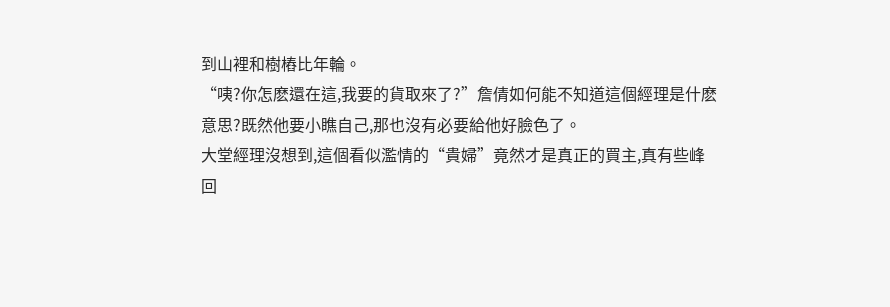到山裡和樹樁比年輪。
“咦?你怎麽還在這,我要的貨取來了?”詹倩如何能不知道這個經理是什麽意思?既然他要小瞧自己,那也沒有必要給他好臉色了。
大堂經理沒想到,這個看似濫情的“貴婦”竟然才是真正的買主,真有些峰回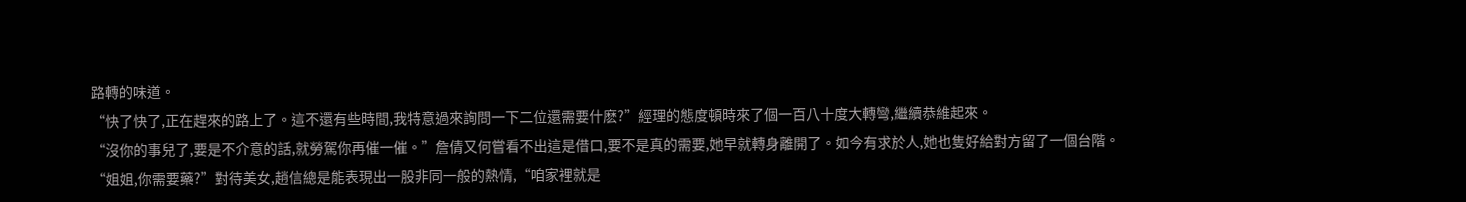路轉的味道。
“快了快了,正在趕來的路上了。這不還有些時間,我特意過來詢問一下二位還需要什麽?”經理的態度頓時來了個一百八十度大轉彎,繼續恭維起來。
“沒你的事兒了,要是不介意的話,就勞駕你再催一催。”詹倩又何嘗看不出這是借口,要不是真的需要,她早就轉身離開了。如今有求於人,她也隻好給對方留了一個台階。
“姐姐,你需要藥?”對待美女,趙信總是能表現出一股非同一般的熱情,“咱家裡就是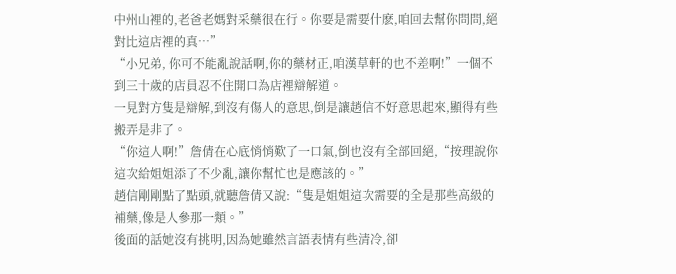中州山裡的,老爸老媽對采藥很在行。你要是需要什麽,咱回去幫你問問,絕對比這店裡的真…”
“小兄弟, 你可不能亂說話啊,你的藥材正,咱漢草軒的也不差啊!”一個不到三十歲的店員忍不住開口為店裡辯解道。
一見對方隻是辯解,到沒有傷人的意思,倒是讓趙信不好意思起來,顯得有些搬弄是非了。
“你這人啊!”詹倩在心底悄悄歎了一口氣,倒也沒有全部回絕,“按理說你這次給姐姐添了不少亂,讓你幫忙也是應該的。”
趙信剛剛點了點頭,就聽詹倩又說:“隻是姐姐這次需要的全是那些高級的補藥,像是人參那一類。”
後面的話她沒有挑明,因為她雖然言語表情有些清冷,卻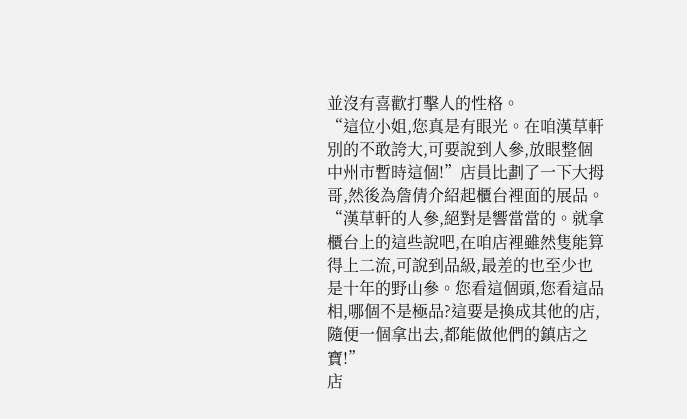並沒有喜歡打擊人的性格。
“這位小姐,您真是有眼光。在咱漢草軒別的不敢誇大,可要說到人參,放眼整個中州市暫時這個!”店員比劃了一下大拇哥,然後為詹倩介紹起櫃台裡面的展品。
“漢草軒的人參,絕對是響當當的。就拿櫃台上的這些說吧,在咱店裡雖然隻能算得上二流,可說到品級,最差的也至少也是十年的野山參。您看這個頭,您看這品相,哪個不是極品?這要是換成其他的店,隨便一個拿出去,都能做他們的鎮店之寶!”
店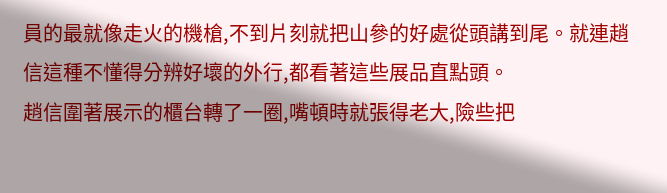員的最就像走火的機槍,不到片刻就把山參的好處從頭講到尾。就連趙信這種不懂得分辨好壞的外行,都看著這些展品直點頭。
趙信圍著展示的櫃台轉了一圈,嘴頓時就張得老大,險些把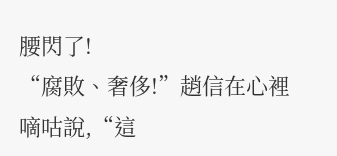腰閃了!
“腐敗、奢侈!”趙信在心裡嘀咕說,“這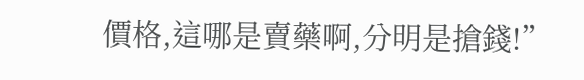價格,這哪是賣藥啊,分明是搶錢!”